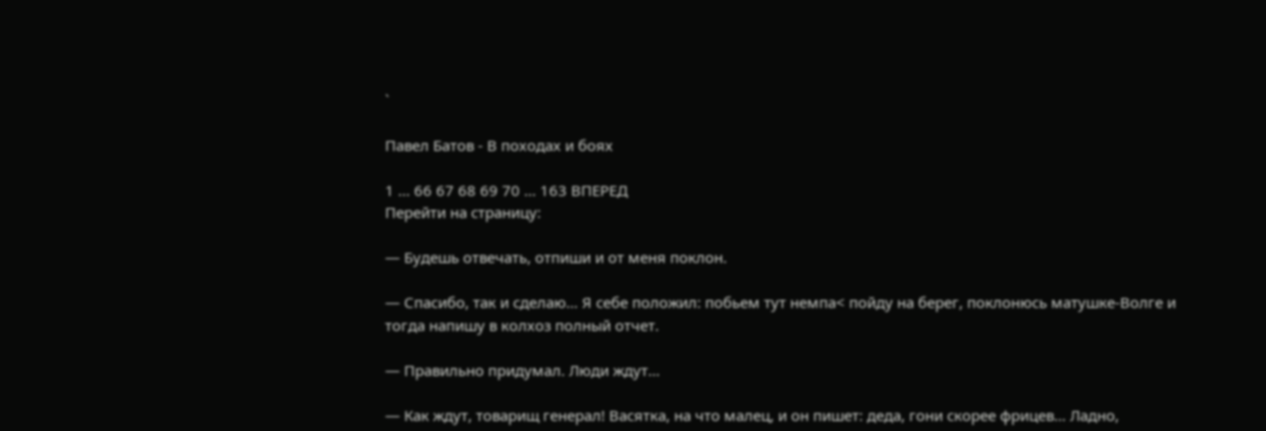`

Павел Батов - В походах и боях

1 ... 66 67 68 69 70 ... 163 ВПЕРЕД
Перейти на страницу:

— Будешь отвечать, отпиши и от меня поклон.

— Спасибо, так и сделаю… Я себе положил: побьем тут немпа< пойду на берег, поклонюсь матушке-Волге и тогда напишу в колхоз полный отчет.

— Правильно придумал. Люди ждут…

— Как ждут, товарищ генерал! Васятка, на что малец, и он пишет: деда, гони скорее фрицев… Ладно,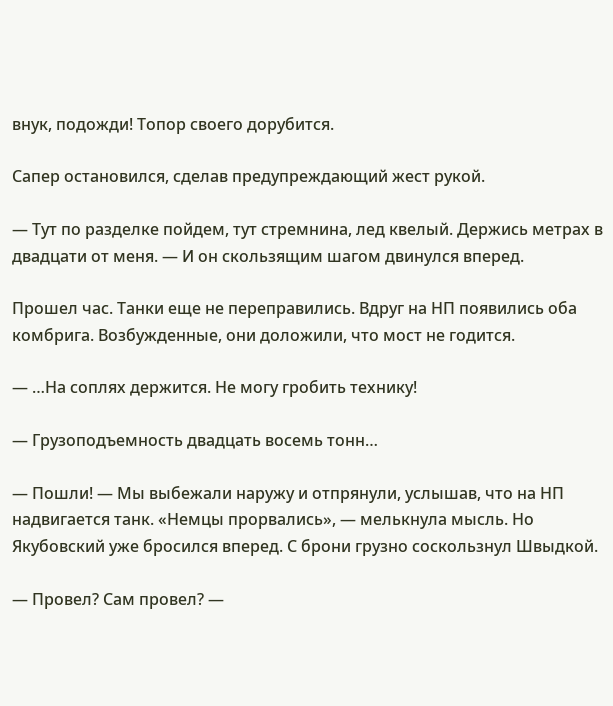внук, подожди! Топор своего дорубится.

Сапер остановился, сделав предупреждающий жест рукой.

— Тут по разделке пойдем, тут стремнина, лед квелый. Держись метрах в двадцати от меня. — И он скользящим шагом двинулся вперед.

Прошел час. Танки еще не переправились. Вдруг на НП появились оба комбрига. Возбужденные, они доложили, что мост не годится.

— …На соплях держится. Не могу гробить технику!

— Грузоподъемность двадцать восемь тонн…

— Пошли! — Мы выбежали наружу и отпрянули, услышав, что на НП надвигается танк. «Немцы прорвались», — мелькнула мысль. Но Якубовский уже бросился вперед. С брони грузно соскользнул Швыдкой.

— Провел? Сам провел? —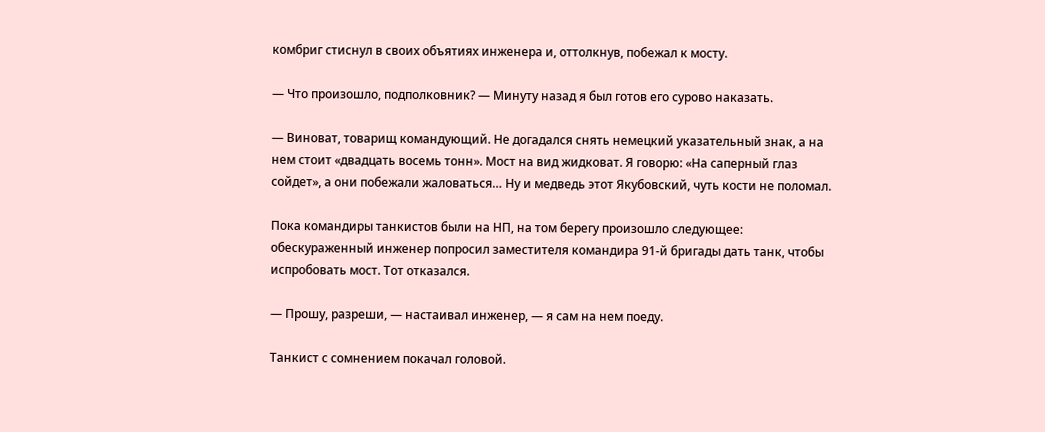комбриг стиснул в своих объятиях инженера и, оттолкнув, побежал к мосту.

— Что произошло, подполковник? — Минуту назад я был готов его сурово наказать.

— Виноват, товарищ командующий. Не догадался снять немецкий указательный знак, а на нем стоит «двадцать восемь тонн». Мост на вид жидковат. Я говорю: «На саперный глаз сойдет», а они побежали жаловаться… Ну и медведь этот Якубовский, чуть кости не поломал.

Пока командиры танкистов были на НП, на том берегу произошло следующее: обескураженный инженер попросил заместителя командира 91-й бригады дать танк, чтобы испробовать мост. Тот отказался.

— Прошу, разреши, — настаивал инженер, — я сам на нем поеду.

Танкист с сомнением покачал головой.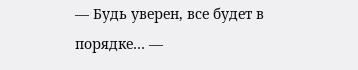— Будь уверен, все будет в порядке… —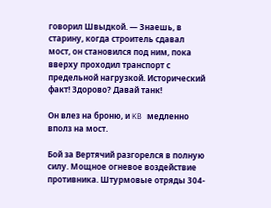говорил Швыдкой. — Знаешь, в старину, когда строитель сдавал мост, он становился под ним, пока вверху проходил транспорт с предельной нагрузкой. Исторический факт! Здорово? Давай танк!

Он влез на броню, и KB медленно вполз на мост.

Бой за Вертячий разгорелся в полную силу. Мощное огневое воздействие противника. Штурмовые отряды 304-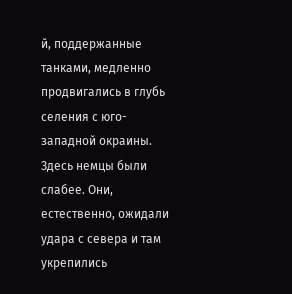й, поддержанные танками, медленно продвигались в глубь селения с юго-западной окраины. Здесь немцы были слабее. Они, естественно, ожидали удара с севера и там укрепились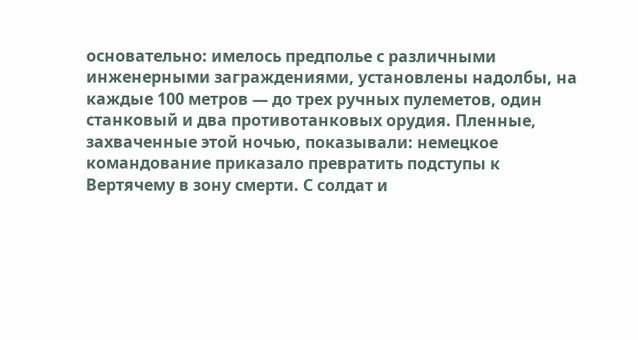основательно: имелось предполье с различными инженерными заграждениями, установлены надолбы, на каждые 100 метров — до трех ручных пулеметов, один станковый и два противотанковых орудия. Пленные, захваченные этой ночью, показывали: немецкое командование приказало превратить подступы к Вертячему в зону смерти. С солдат и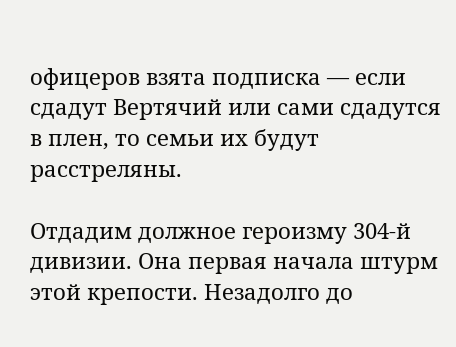офицеров взята подписка — если сдадут Вертячий или сами сдадутся в плен, то семьи их будут расстреляны.

Отдадим должное героизму 304-й дивизии. Она первая начала штурм этой крепости. Незадолго до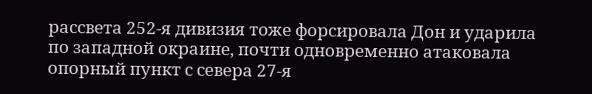рассвета 252-я дивизия тоже форсировала Дон и ударила по западной окраине, почти одновременно атаковала опорный пункт с севера 27-я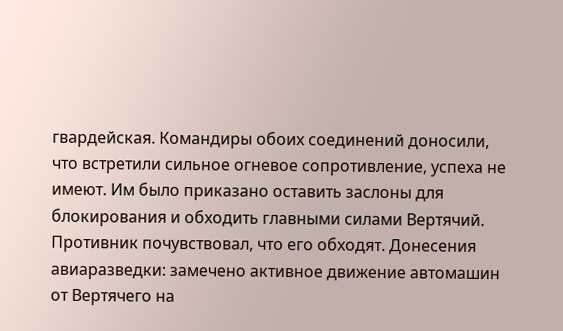гвардейская. Командиры обоих соединений доносили, что встретили сильное огневое сопротивление, успеха не имеют. Им было приказано оставить заслоны для блокирования и обходить главными силами Вертячий. Противник почувствовал, что его обходят. Донесения авиаразведки: замечено активное движение автомашин от Вертячего на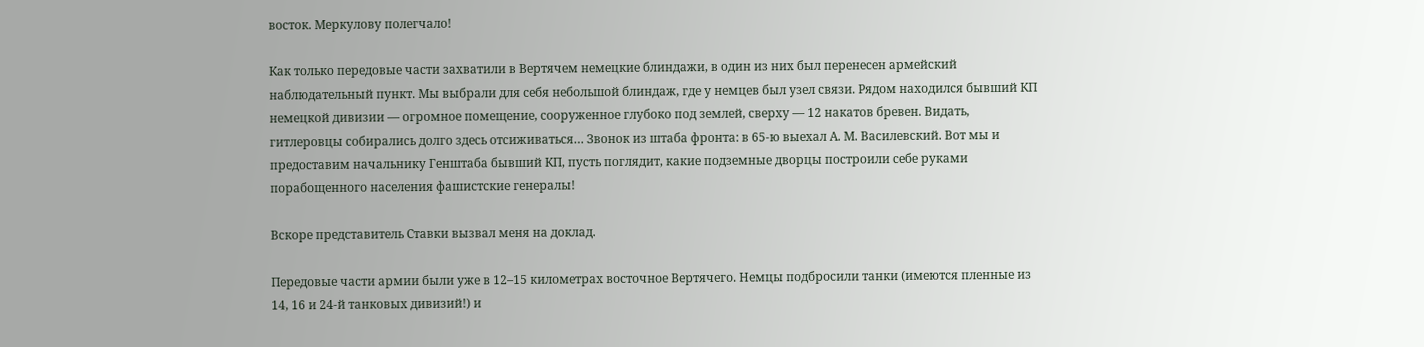восток. Меркулову полегчало!

Как только передовые части захватили в Вертячем немецкие блиндажи, в один из них был перенесен армейский наблюдательный пункт. Мы выбрали для себя небольшой блиндаж, где у немцев был узел связи. Рядом находился бывший КП немецкой дивизии — огромное помещение, сооруженное глубоко под землей, сверху — 12 накатов бревен. Видать, гитлеровцы собирались долго здесь отсиживаться… Звонок из штаба фронта: в 65-ю выехал А. М. Василевский. Вот мы и предоставим начальнику Генштаба бывший КП, пусть поглядит, какие подземные дворцы построили себе руками порабощенного населения фашистские генералы!

Вскоре представитель Ставки вызвал меня на доклад.

Передовые части армии были уже в 12–15 километрах восточное Вертячего. Немцы подбросили танки (имеются пленные из 14, 16 и 24-й танковых дивизий!) и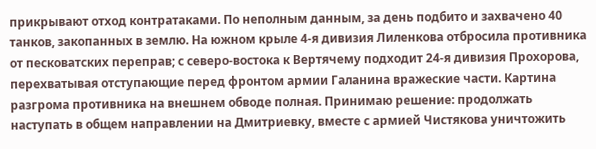прикрывают отход контратаками. По неполным данным, за день подбито и захвачено 40 танков, закопанных в землю. На южном крыле 4-я дивизия Лиленкова отбросила противника от песковатских переправ; с северо-востока к Вертячему подходит 24-я дивизия Прохорова, перехватывая отступающие перед фронтом армии Галанина вражеские части. Картина разгрома противника на внешнем обводе полная. Принимаю решение: продолжать наступать в общем направлении на Дмитриевку, вместе с армией Чистякова уничтожить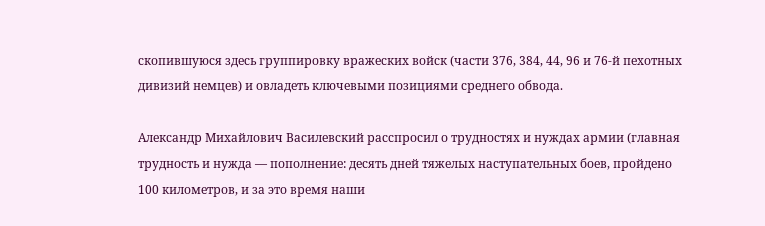скопившуюся здесь группировку вражеских войск (части 376, 384, 44, 96 и 76-й пехотных дивизий немцев) и овладеть ключевыми позициями среднего обвода.

Александр Михайлович Василевский расспросил о трудностях и нуждах армии (главная трудность и нужда — пополнение: десять дней тяжелых наступательных боев, пройдено 100 километров, и за это время наши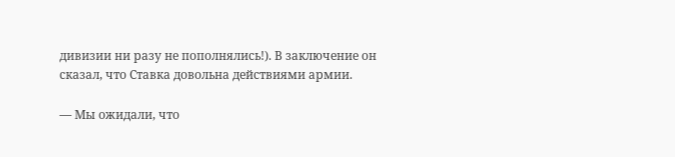дивизии ни разу не пополнялись!). В заключение он сказал, что Ставка довольна действиями армии.

— Мы ожидали, что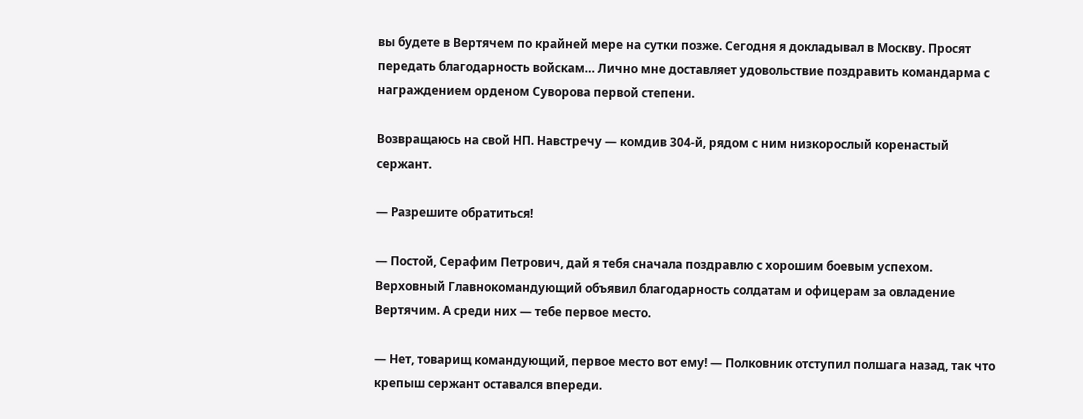вы будете в Вертячем по крайней мере на сутки позже. Сегодня я докладывал в Москву. Просят передать благодарность войскам… Лично мне доставляет удовольствие поздравить командарма с награждением орденом Суворова первой степени.

Возвращаюсь на свой НП. Навстречу — комдив 304-й, рядом с ним низкорослый коренастый сержант.

— Разрешите обратиться!

— Постой, Серафим Петрович, дай я тебя сначала поздравлю с хорошим боевым успехом. Верховный Главнокомандующий объявил благодарность солдатам и офицерам за овладение Вертячим. А среди них — тебе первое место.

— Нет, товарищ командующий, первое место вот ему! — Полковник отступил полшага назад, так что крепыш сержант оставался впереди.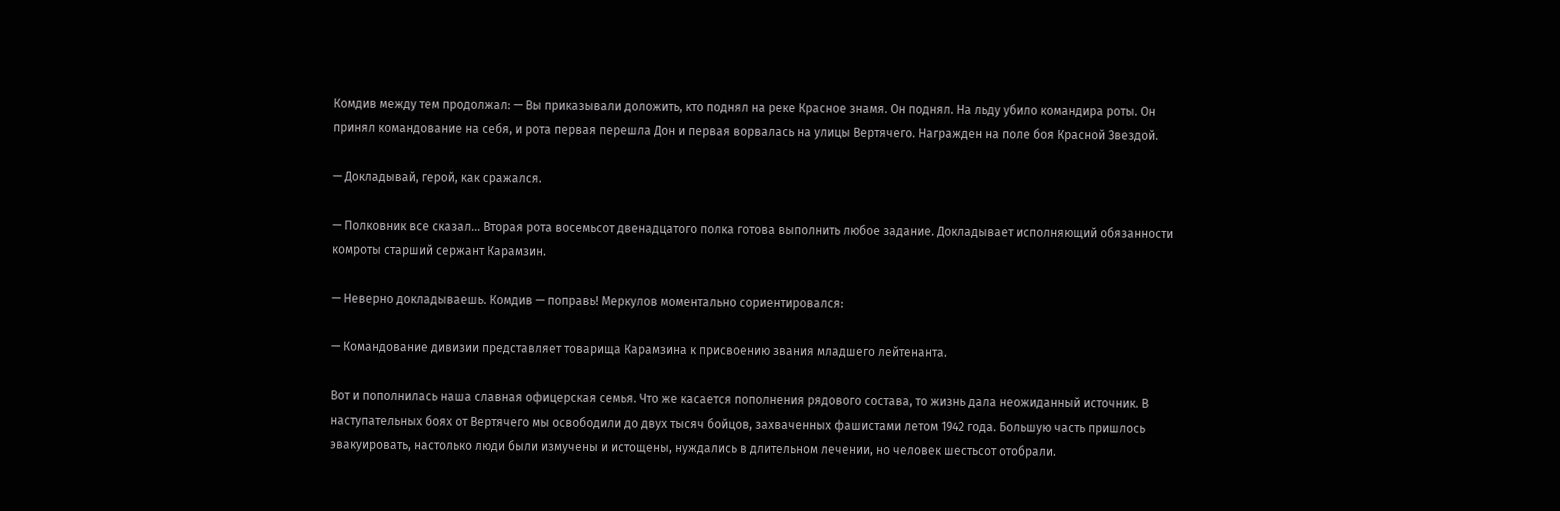Комдив между тем продолжал: — Вы приказывали доложить, кто поднял на реке Красное знамя. Он поднял. На льду убило командира роты. Он принял командование на себя, и рота первая перешла Дон и первая ворвалась на улицы Вертячего. Награжден на поле боя Красной Звездой.

— Докладывай, герой, как сражался.

— Полковник все сказал… Вторая рота восемьсот двенадцатого полка готова выполнить любое задание. Докладывает исполняющий обязанности комроты старший сержант Карамзин.

— Неверно докладываешь. Комдив — поправь! Меркулов моментально сориентировался:

— Командование дивизии представляет товарища Карамзина к присвоению звания младшего лейтенанта.

Вот и пополнилась наша славная офицерская семья. Что же касается пополнения рядового состава, то жизнь дала неожиданный источник. В наступательных боях от Вертячего мы освободили до двух тысяч бойцов, захваченных фашистами летом 1942 года. Большую часть пришлось эвакуировать, настолько люди были измучены и истощены, нуждались в длительном лечении, но человек шестьсот отобрали.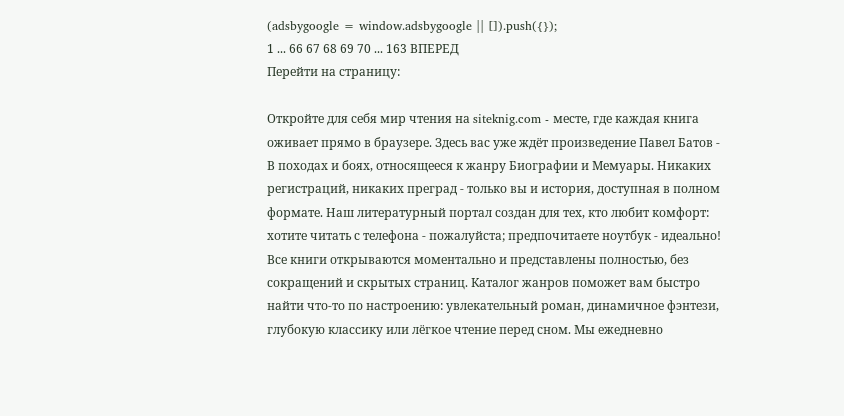(adsbygoogle = window.adsbygoogle || []).push({});
1 ... 66 67 68 69 70 ... 163 ВПЕРЕД
Перейти на страницу:

Откройте для себя мир чтения на siteknig.com - месте, где каждая книга оживает прямо в браузере. Здесь вас уже ждёт произведение Павел Батов - В походах и боях, относящееся к жанру Биографии и Мемуары. Никаких регистраций, никаких преград - только вы и история, доступная в полном формате. Наш литературный портал создан для тех, кто любит комфорт: хотите читать с телефона - пожалуйста; предпочитаете ноутбук - идеально! Все книги открываются моментально и представлены полностью, без сокращений и скрытых страниц. Каталог жанров поможет вам быстро найти что-то по настроению: увлекательный роман, динамичное фэнтези, глубокую классику или лёгкое чтение перед сном. Мы ежедневно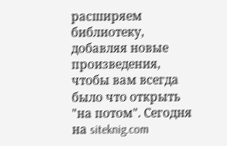расширяем библиотеку, добавляя новые произведения, чтобы вам всегда было что открыть "на потом". Сегодня на siteknig.com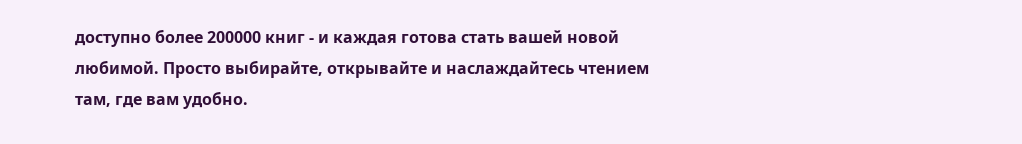доступно более 200000 книг - и каждая готова стать вашей новой любимой. Просто выбирайте, открывайте и наслаждайтесь чтением там, где вам удобно.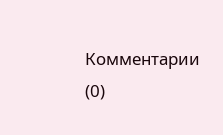Комментарии (0)